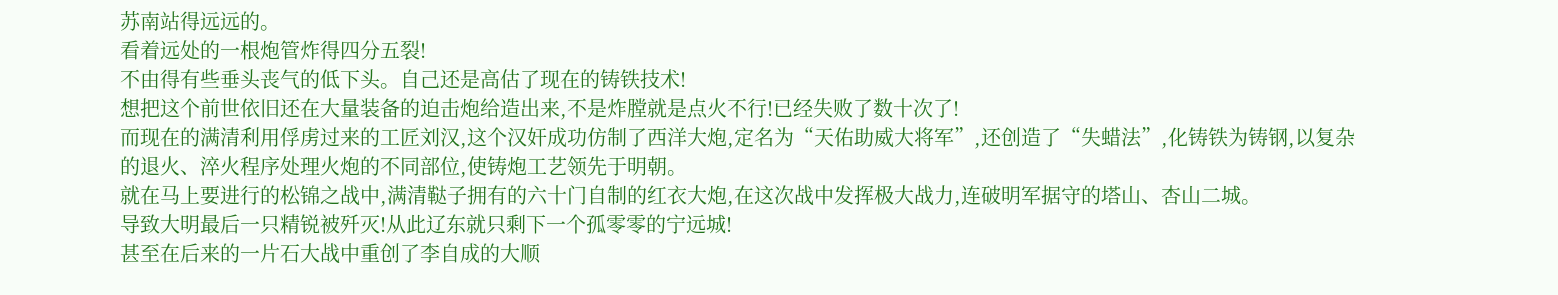苏南站得远远的。
看着远处的一根炮管炸得四分五裂!
不由得有些垂头丧气的低下头。自己还是高估了现在的铸铁技术!
想把这个前世依旧还在大量装备的迫击炮给造出来,不是炸膛就是点火不行!已经失败了数十次了!
而现在的满清利用俘虏过来的工匠刘汉,这个汉奸成功仿制了西洋大炮,定名为“天佑助威大将军”,还创造了“失蜡法”,化铸铁为铸钢,以复杂的退火、淬火程序处理火炮的不同部位,使铸炮工艺领先于明朝。
就在马上要进行的松锦之战中,满清鞑子拥有的六十门自制的红衣大炮,在这次战中发挥极大战力,连破明军据守的塔山、杏山二城。
导致大明最后一只精锐被歼灭!从此辽东就只剩下一个孤零零的宁远城!
甚至在后来的一片石大战中重创了李自成的大顺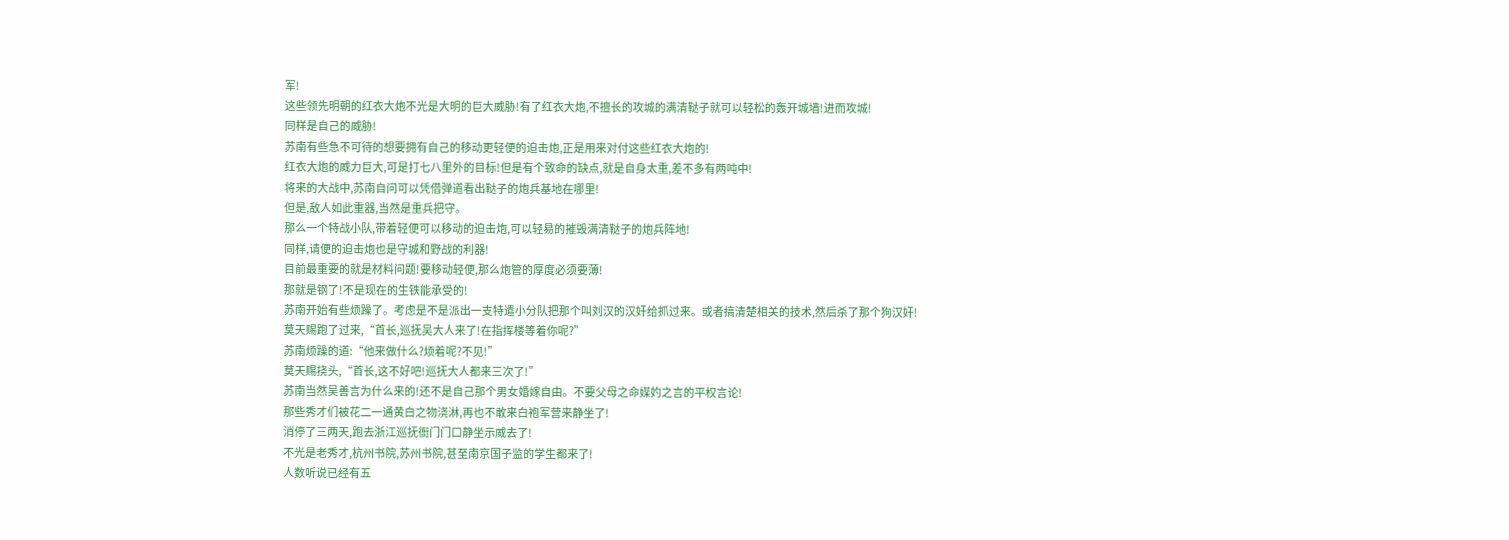军!
这些领先明朝的红衣大炮不光是大明的巨大威胁!有了红衣大炮,不擅长的攻城的满清鞑子就可以轻松的轰开城墙!进而攻城!
同样是自己的威胁!
苏南有些急不可待的想要拥有自己的移动更轻便的迫击炮,正是用来对付这些红衣大炮的!
红衣大炮的威力巨大,可是打七八里外的目标!但是有个致命的缺点,就是自身太重,差不多有两吨中!
将来的大战中,苏南自问可以凭借弹道看出鞑子的炮兵基地在哪里!
但是,敌人如此重器,当然是重兵把守。
那么一个特战小队,带着轻便可以移动的迫击炮,可以轻易的摧毁满清鞑子的炮兵阵地!
同样,请便的迫击炮也是守城和野战的利器!
目前最重要的就是材料问题!要移动轻便,那么炮管的厚度必须要薄!
那就是钢了!不是现在的生铁能承受的!
苏南开始有些烦躁了。考虑是不是派出一支特遣小分队把那个叫刘汉的汉奸给抓过来。或者搞清楚相关的技术,然后杀了那个狗汉奸!
莫天赐跑了过来,“首长,巡抚吴大人来了!在指挥楼等着你呢?”
苏南烦躁的道:“他来做什么?烦着呢?不见!”
莫天赐挠头,“首长,这不好吧!巡抚大人都来三次了!”
苏南当然吴善言为什么来的!还不是自己那个男女婚嫁自由。不要父母之命媒妁之言的平权言论!
那些秀才们被花二一通黄白之物浇淋,再也不敢来白袍军营来静坐了!
消停了三两天,跑去浙江巡抚衙门门口静坐示威去了!
不光是老秀才,杭州书院,苏州书院,甚至南京国子监的学生都来了!
人数听说已经有五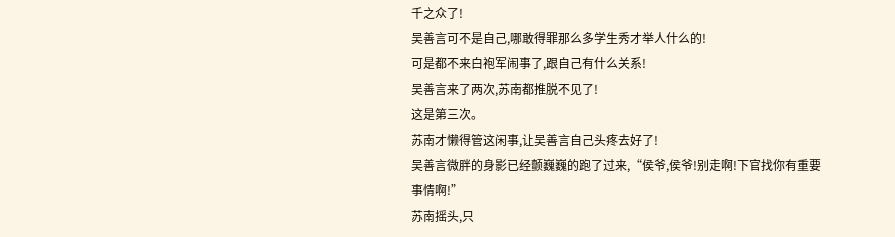千之众了!
吴善言可不是自己,哪敢得罪那么多学生秀才举人什么的!
可是都不来白袍军闹事了,跟自己有什么关系!
吴善言来了两次,苏南都推脱不见了!
这是第三次。
苏南才懒得管这闲事,让吴善言自己头疼去好了!
吴善言微胖的身影已经颤巍巍的跑了过来,“侯爷,侯爷!别走啊!下官找你有重要事情啊!”
苏南摇头,只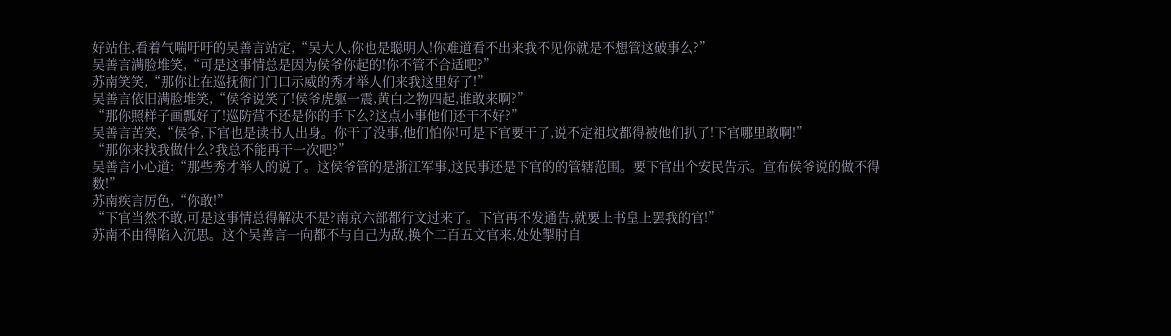好站住,看着气喘吁吁的吴善言站定,“吴大人,你也是聪明人!你难道看不出来我不见你就是不想管这破事么?”
吴善言满脸堆笑,“可是这事情总是因为侯爷你起的!你不管不合适吧?”
苏南笑笑,“那你让在巡抚衙门门口示威的秀才举人们来我这里好了!”
吴善言依旧满脸堆笑,“侯爷说笑了!侯爷虎躯一震,黄白之物四起,谁敢来啊?”
“那你照样子画瓢好了!巡防营不还是你的手下么?这点小事他们还干不好?”
吴善言苦笑,“侯爷,下官也是读书人出身。你干了没事,他们怕你!可是下官要干了,说不定祖坟都得被他们扒了!下官哪里敢啊!”
“那你来找我做什么?我总不能再干一次吧?”
吴善言小心道:“那些秀才举人的说了。这侯爷管的是浙江军事,这民事还是下官的的管辖范围。要下官出个安民告示。宣布侯爷说的做不得数!”
苏南疾言厉色,“你敢!”
“下官当然不敢,可是这事情总得解决不是?南京六部都行文过来了。下官再不发通告,就要上书皇上罢我的官!”
苏南不由得陷入沉思。这个吴善言一向都不与自己为敌,换个二百五文官来,处处掣肘自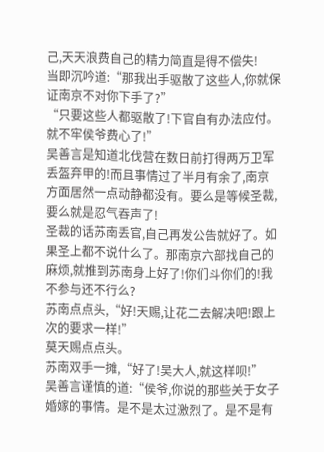己,天天浪费自己的精力简直是得不偿失!
当即沉吟道:“那我出手驱散了这些人,你就保证南京不对你下手了?”
“只要这些人都驱散了!下官自有办法应付。就不牢侯爷费心了!”
吴善言是知道北伐营在数日前打得两万卫军丢盔弃甲的!而且事情过了半月有余了,南京方面居然一点动静都没有。要么是等候圣裁,要么就是忍气吞声了!
圣裁的话苏南丢官,自己再发公告就好了。如果圣上都不说什么了。那南京六部找自己的麻烦,就推到苏南身上好了!你们斗你们的!我不参与还不行么?
苏南点点头,“好!天赐,让花二去解决吧!跟上次的要求一样!”
莫天赐点点头。
苏南双手一摊,“好了!吴大人,就这样呗!”
吴善言谨慎的道:“侯爷,你说的那些关于女子婚嫁的事情。是不是太过激烈了。是不是有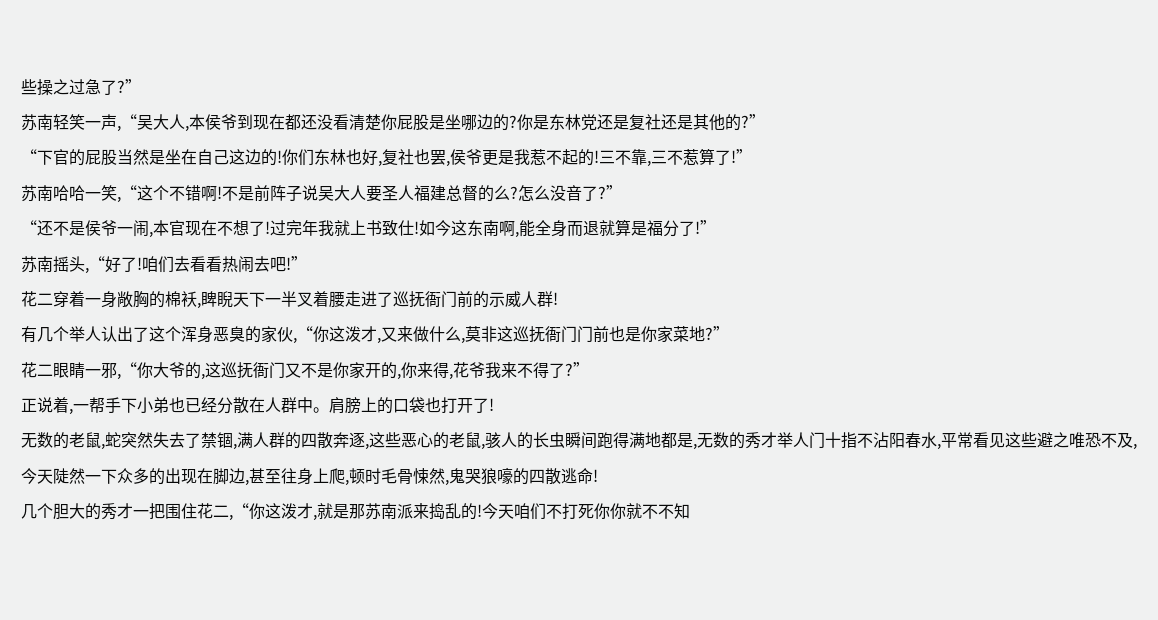些操之过急了?”
苏南轻笑一声,“吴大人,本侯爷到现在都还没看清楚你屁股是坐哪边的?你是东林党还是复社还是其他的?”
“下官的屁股当然是坐在自己这边的!你们东林也好,复社也罢,侯爷更是我惹不起的!三不靠,三不惹算了!”
苏南哈哈一笑,“这个不错啊!不是前阵子说吴大人要圣人福建总督的么?怎么没音了?”
“还不是侯爷一闹,本官现在不想了!过完年我就上书致仕!如今这东南啊,能全身而退就算是福分了!”
苏南摇头,“好了!咱们去看看热闹去吧!”
花二穿着一身敞胸的棉袄,睥睨天下一半叉着腰走进了巡抚衙门前的示威人群!
有几个举人认出了这个浑身恶臭的家伙,“你这泼才,又来做什么,莫非这巡抚衙门门前也是你家菜地?”
花二眼睛一邪,“你大爷的,这巡抚衙门又不是你家开的,你来得,花爷我来不得了?”
正说着,一帮手下小弟也已经分散在人群中。肩膀上的口袋也打开了!
无数的老鼠,蛇突然失去了禁锢,满人群的四散奔逐,这些恶心的老鼠,骇人的长虫瞬间跑得满地都是,无数的秀才举人门十指不沾阳春水,平常看见这些避之唯恐不及,今天陡然一下众多的出现在脚边,甚至往身上爬,顿时毛骨悚然,鬼哭狼嚎的四散逃命!
几个胆大的秀才一把围住花二,“你这泼才,就是那苏南派来捣乱的!今天咱们不打死你你就不不知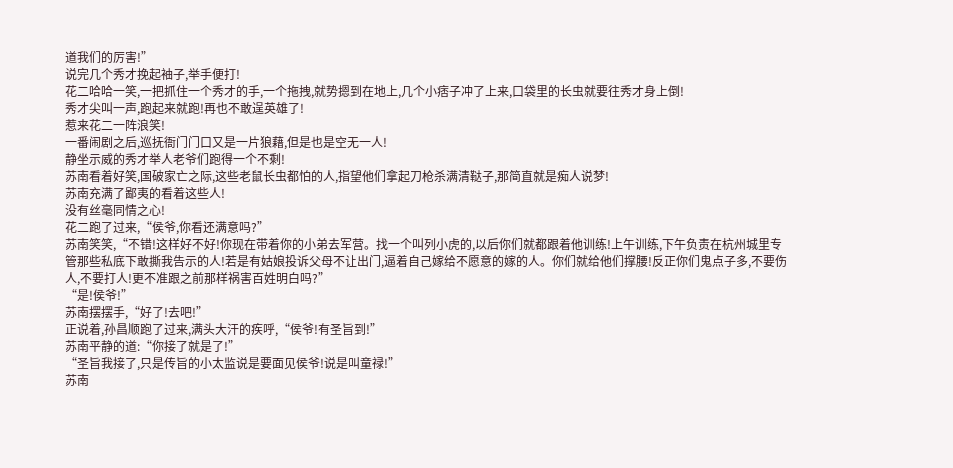道我们的厉害!”
说完几个秀才挽起袖子,举手便打!
花二哈哈一笑,一把抓住一个秀才的手,一个拖拽,就势摁到在地上,几个小痞子冲了上来,口袋里的长虫就要往秀才身上倒!
秀才尖叫一声,跑起来就跑!再也不敢逞英雄了!
惹来花二一阵浪笑!
一番闹剧之后,巡抚衙门门口又是一片狼藉,但是也是空无一人!
静坐示威的秀才举人老爷们跑得一个不剩!
苏南看着好笑,国破家亡之际,这些老鼠长虫都怕的人,指望他们拿起刀枪杀满清鞑子,那简直就是痴人说梦!
苏南充满了鄙夷的看着这些人!
没有丝毫同情之心!
花二跑了过来,“侯爷,你看还满意吗?”
苏南笑笑,“不错!这样好不好!你现在带着你的小弟去军营。找一个叫列小虎的,以后你们就都跟着他训练!上午训练,下午负责在杭州城里专管那些私底下敢撕我告示的人!若是有姑娘投诉父母不让出门,逼着自己嫁给不愿意的嫁的人。你们就给他们撑腰!反正你们鬼点子多,不要伤人,不要打人!更不准跟之前那样祸害百姓明白吗?”
“是!侯爷!”
苏南摆摆手,“好了!去吧!”
正说着,孙昌顺跑了过来,满头大汗的疾呼,“侯爷!有圣旨到!”
苏南平静的道:“你接了就是了!”
“圣旨我接了,只是传旨的小太监说是要面见侯爷!说是叫童禄!”
苏南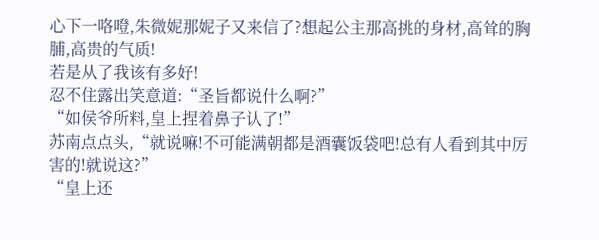心下一咯噔,朱微妮那妮子又来信了?想起公主那高挑的身材,高耸的胸脯,高贵的气质!
若是从了我该有多好!
忍不住露出笑意道:“圣旨都说什么啊?”
“如侯爷所料,皇上捏着鼻子认了!”
苏南点点头,“就说嘛!不可能满朝都是酒囊饭袋吧!总有人看到其中厉害的!就说这?”
“皇上还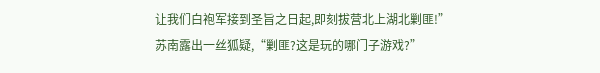让我们白袍军接到圣旨之日起,即刻拔营北上湖北剿匪!”
苏南露出一丝狐疑,“剿匪?这是玩的哪门子游戏?”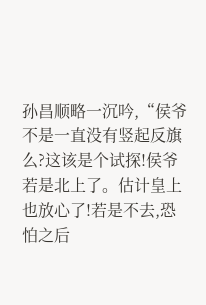孙昌顺略一沉吟,“侯爷不是一直没有竖起反旗么?这该是个试探!侯爷若是北上了。估计皇上也放心了!若是不去,恐怕之后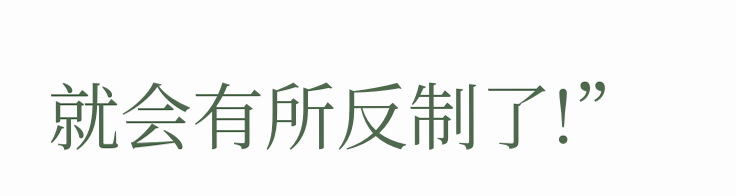就会有所反制了!”